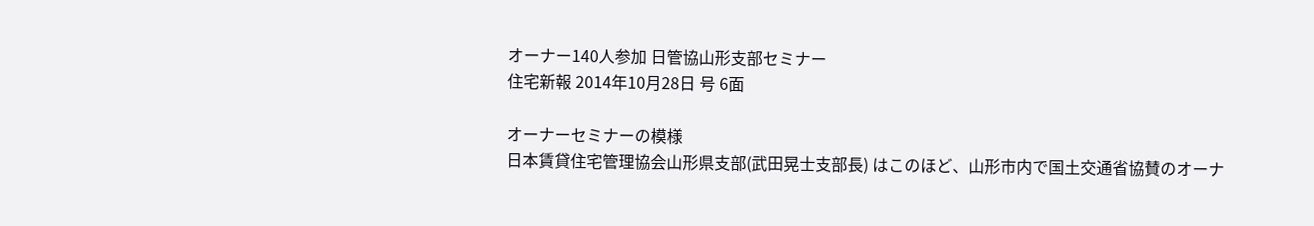オーナー140人参加 日管協山形支部セミナー
住宅新報 2014年10月28日 号 6面

オーナーセミナーの模様
日本賃貸住宅管理協会山形県支部(武田晃士支部長) はこのほど、山形市内で国土交通省協賛のオーナ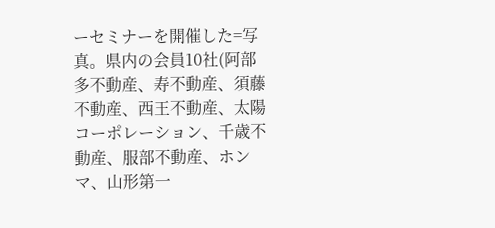ーセミナーを開催した=写真。県内の会員10社(阿部多不動産、寿不動産、須藤不動産、西王不動産、太陽コーポレーション、千歳不動産、服部不動産、ホンマ、山形第一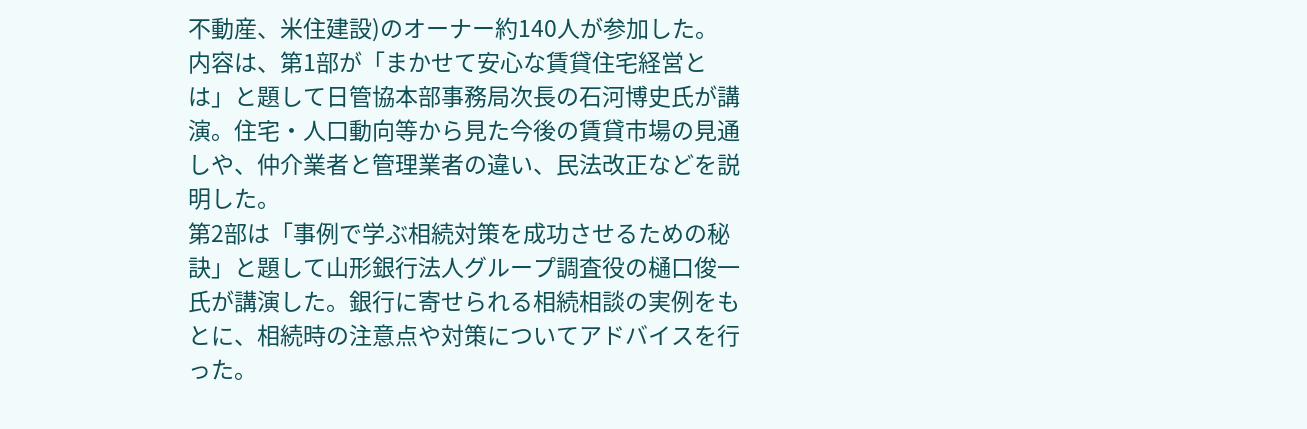不動産、米住建設)のオーナー約140人が参加した。
内容は、第1部が「まかせて安心な賃貸住宅経営とは」と題して日管協本部事務局次長の石河博史氏が講演。住宅・人口動向等から見た今後の賃貸市場の見通しや、仲介業者と管理業者の違い、民法改正などを説明した。
第2部は「事例で学ぶ相続対策を成功させるための秘訣」と題して山形銀行法人グループ調査役の樋口俊一氏が講演した。銀行に寄せられる相続相談の実例をもとに、相続時の注意点や対策についてアドバイスを行った。